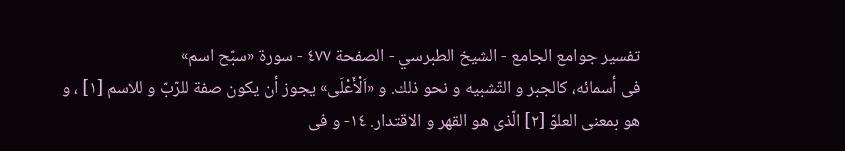تفسير جوامع الجامع - الشيخ الطبرسي - الصفحة ٤٧٧ - سورة «سبّح اسم»
فى أسمائه، كالجبر و التّشبيه و نحو ذلك. و «اَلْأَعْلَى» يجوز أن يكون صفة للرّبّ و للاسم [١] ، و هو بمعنى العلوّ [٢] الّذى هو القهر و الاقتدار. ١٤- و فى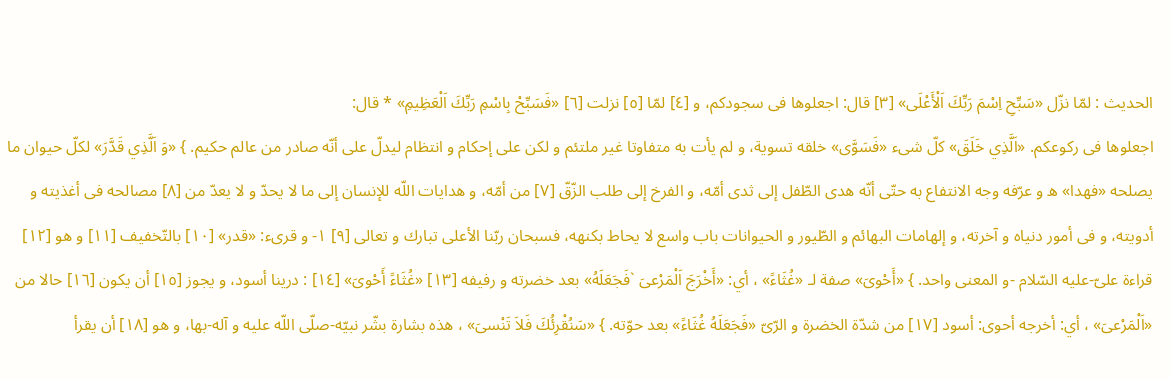الحديث : لمّا نزّل «سَبِّحِ اِسْمَ رَبِّكَ اَلْأَعْلَى» [٣] قال: اجعلوها فى سجودكم، و [٤] لمّا [٥] نزلت [٦] «فَسَبِّحْ بِاسْمِ رَبِّكَ اَلْعَظِيمِ» * قال:
اجعلوها فى ركوعكم. «اَلَّذِي خَلَقَ» كلّ شىء «فَسَوَّى» خلقه تسوية، و لم يأت به متفاوتا غير ملتئم و لكن على إحكام و انتظام ليدلّ على أنّه صادر من عالم حكيم. } «وَ اَلَّذِي قَدَّرَ» لكلّ حيوان ما يصلحه «فهدا» ه و عرّفه وجه الانتفاع به حتّى أنّه هدى الطّفل إلى ثدى أمّه، و الفرخ إلى طلب الزّقّ [٧] من أمّه، و هدايات اللّه للإنسان إلى ما لا يحدّ و لا يعدّ من [٨] مصالحه فى أغذيته و أدويته، و فى أمور دنياه و آخرته، و إلهامات البهائم و الطّيور و الحيوانات باب واسع لا يحاط بكنهه، فسبحان ربّنا الأعلى تبارك و تعالى [٩] ١- و قرىء: «قدر» [١٠] بالتّخفيف [١١] و هو [١٢] قراءة علىّ-عليه السّلام -و المعنى واحد. } «أَحْوىَ» صفة لـ «غُثَاءً» ، أي: «أَخْرَجَ اَلْمَرْعىَ `فَجَعَلَهُ» بعد خضرته و رفيفه [١٣] «غُثَاءً أَحْوىَ» [١٤] : درينا أسود، و يجوز [١٥] أن يكون [١٦] حالا من «اَلْمَرْعىَ» ، أي: أخرجه أحوى: أسود [١٧] من شدّة الخضرة و الرّىّ «فَجَعَلَهُ غُثَاءً» بعد حوّته. } «سَنُقْرِئُكَ فَلاَ تَنْسىَ» ، هذه بشارة بشّر نبيّه-صلّى اللّه عليه و آله-بها، و هو [١٨] أن يقرأ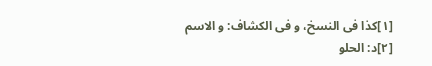[١]كذا فى النسخ، و فى الكشاف: و الاسم
[٢]د: الحلو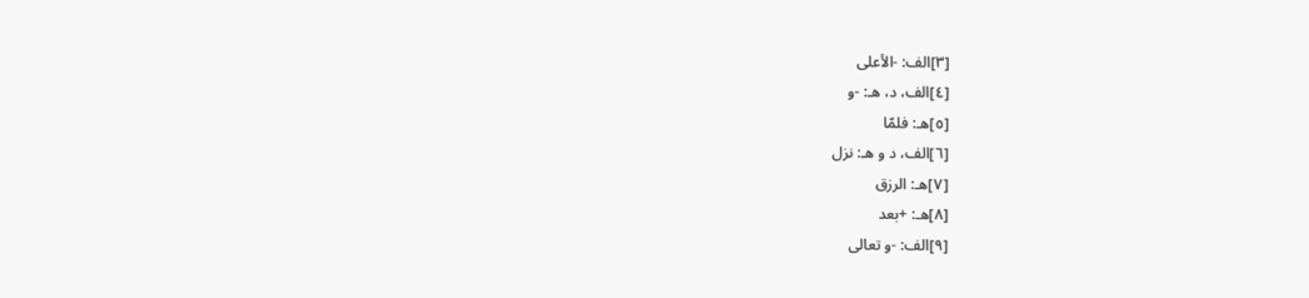[٣]الف: -الأعلى
[٤]الف، د، هـ: -و
[٥]هـ: فلمّا
[٦]الف، د و هـ: نزل
[٧]هـ: الرزق
[٨]هـ: +بعد
[٩]الف: -و تعالى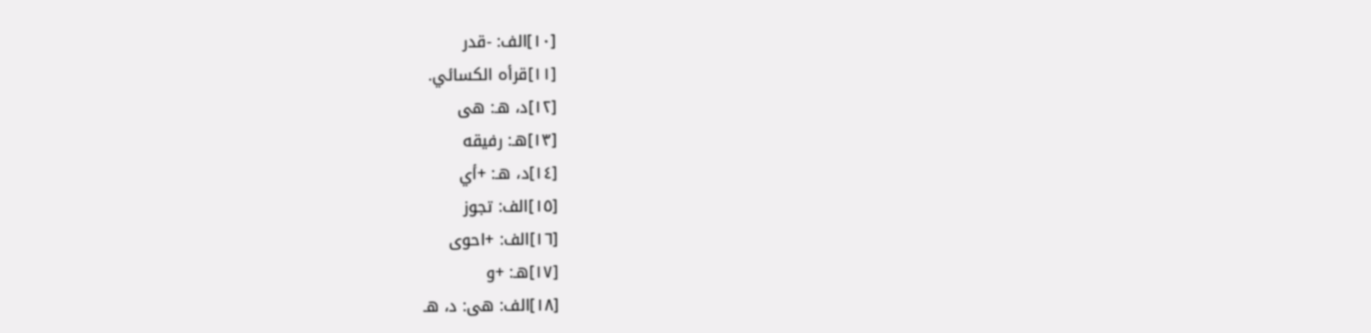[١٠]الف: -قدر
[١١]قرأه الكسائي.
[١٢]د، هـ: هى
[١٣]هـ: رفيقه
[١٤]د، هـ: +أي
[١٥]الف: تجوز
[١٦]الف: +احوى
[١٧]هـ: +و
[١٨]الف: هى: د، هـ